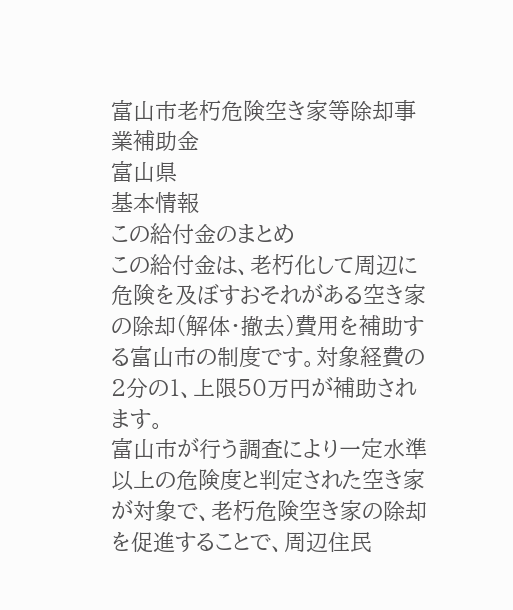富山市老朽危険空き家等除却事業補助金
富山県
基本情報
この給付金のまとめ
この給付金は、老朽化して周辺に危険を及ぼすおそれがある空き家の除却(解体・撤去)費用を補助する富山市の制度です。対象経費の2分の1、上限50万円が補助されます。
富山市が行う調査により一定水準以上の危険度と判定された空き家が対象で、老朽危険空き家の除却を促進することで、周辺住民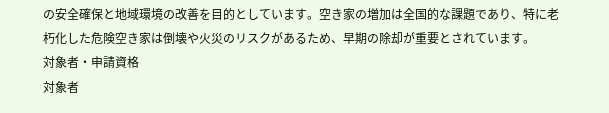の安全確保と地域環境の改善を目的としています。空き家の増加は全国的な課題であり、特に老朽化した危険空き家は倒壊や火災のリスクがあるため、早期の除却が重要とされています。
対象者・申請資格
対象者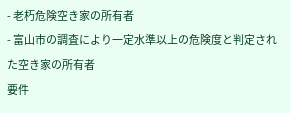- 老朽危険空き家の所有者
- 富山市の調査により一定水準以上の危険度と判定された空き家の所有者
要件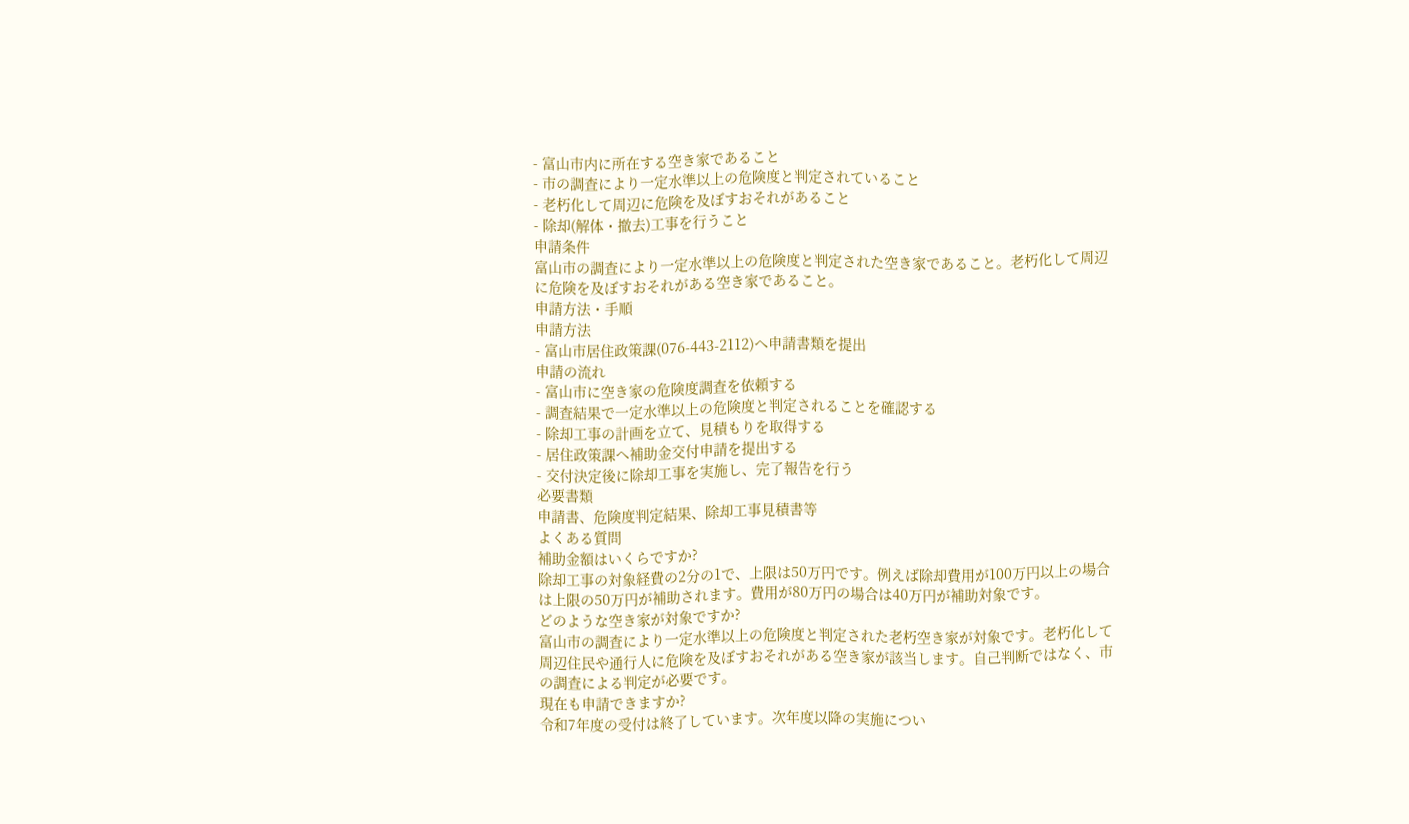- 富山市内に所在する空き家であること
- 市の調査により一定水準以上の危険度と判定されていること
- 老朽化して周辺に危険を及ぼすおそれがあること
- 除却(解体・撤去)工事を行うこと
申請条件
富山市の調査により一定水準以上の危険度と判定された空き家であること。老朽化して周辺に危険を及ぼすおそれがある空き家であること。
申請方法・手順
申請方法
- 富山市居住政策課(076-443-2112)へ申請書類を提出
申請の流れ
- 富山市に空き家の危険度調査を依頼する
- 調査結果で一定水準以上の危険度と判定されることを確認する
- 除却工事の計画を立て、見積もりを取得する
- 居住政策課へ補助金交付申請を提出する
- 交付決定後に除却工事を実施し、完了報告を行う
必要書類
申請書、危険度判定結果、除却工事見積書等
よくある質問
補助金額はいくらですか?
除却工事の対象経費の2分の1で、上限は50万円です。例えば除却費用が100万円以上の場合は上限の50万円が補助されます。費用が80万円の場合は40万円が補助対象です。
どのような空き家が対象ですか?
富山市の調査により一定水準以上の危険度と判定された老朽空き家が対象です。老朽化して周辺住民や通行人に危険を及ぼすおそれがある空き家が該当します。自己判断ではなく、市の調査による判定が必要です。
現在も申請できますか?
令和7年度の受付は終了しています。次年度以降の実施につい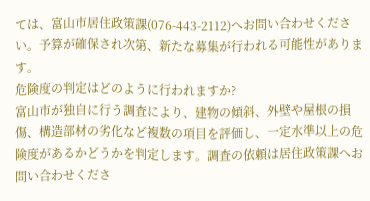ては、富山市居住政策課(076-443-2112)へお問い合わせください。予算が確保され次第、新たな募集が行われる可能性があります。
危険度の判定はどのように行われますか?
富山市が独自に行う調査により、建物の傾斜、外壁や屋根の損傷、構造部材の劣化など複数の項目を評価し、一定水準以上の危険度があるかどうかを判定します。調査の依頼は居住政策課へお問い合わせくださ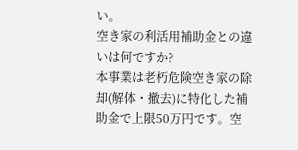い。
空き家の利活用補助金との違いは何ですか?
本事業は老朽危険空き家の除却(解体・撤去)に特化した補助金で上限50万円です。空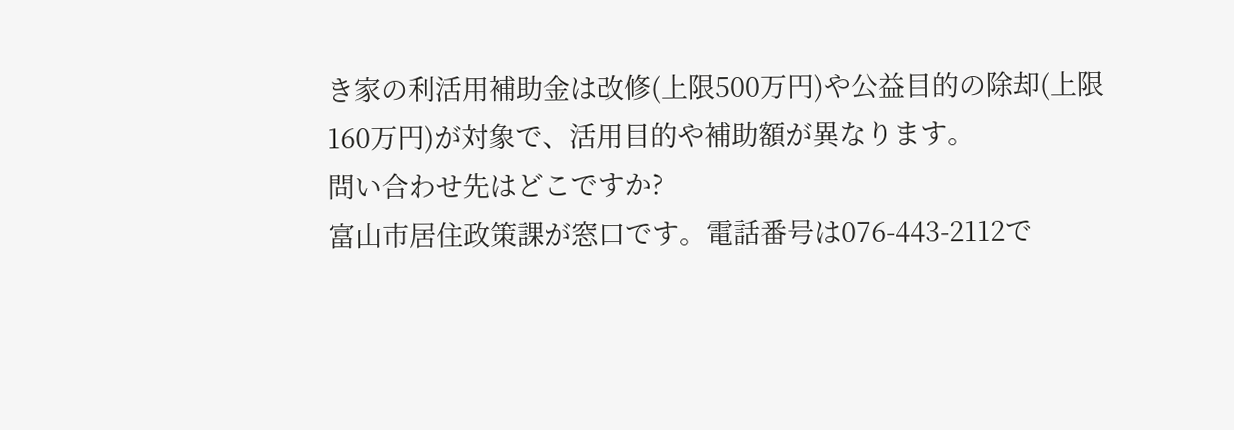き家の利活用補助金は改修(上限500万円)や公益目的の除却(上限160万円)が対象で、活用目的や補助額が異なります。
問い合わせ先はどこですか?
富山市居住政策課が窓口です。電話番号は076-443-2112で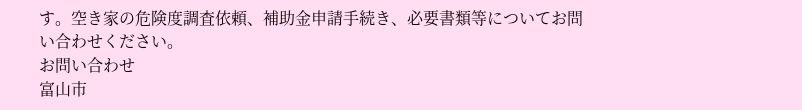す。空き家の危険度調査依頼、補助金申請手続き、必要書類等についてお問い合わせください。
お問い合わせ
富山市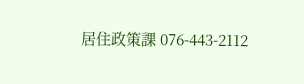居住政策課 076-443-2112